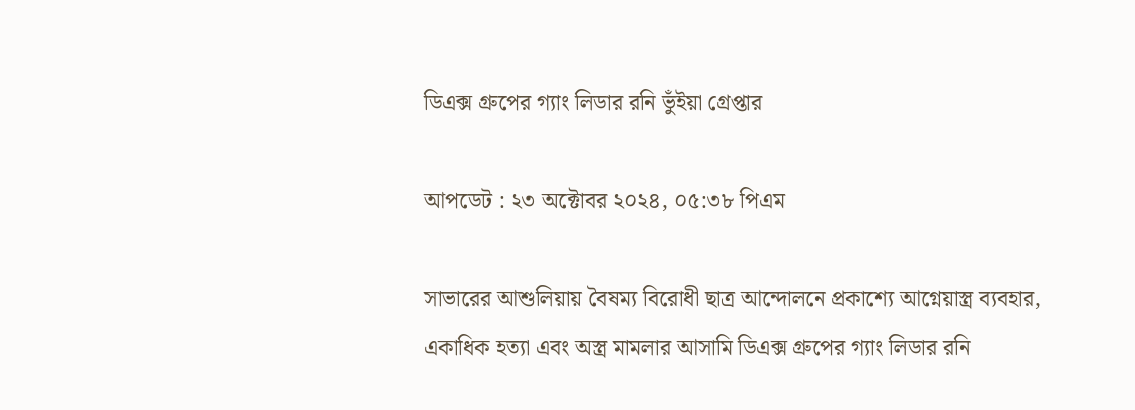ডিএক্স গ্রুপের গ্যাং লিডার রনি ভুঁইয়া গ্রেপ্তার

আপডেট : ২৩ অক্টোবর ২০২৪, ০৫:৩৮ পিএম

সাভারের আশুলিয়ায় বৈষম্য বিরোধী ছাত্র আন্দোলনে প্রকাশ্যে আগ্নেয়াস্ত্র ব্যবহার, একাধিক হত্যা এবং অস্ত্র মামলার আসামি ডিএক্স গ্রুপের গ্যাং লিডার রনি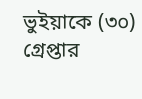ভুইয়াকে (৩০) গ্রেপ্তার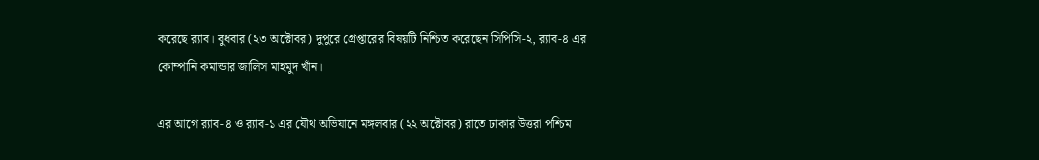করেছে র‌্যাব। বুধবার (২৩ অক্টোবর) দুপুরে গ্রেপ্তারের বিষয়টি নিশ্চিত করেছেন সিপিসি-২, র‌্যাব-৪ এর কোম্পানি কমান্ডার জালিস মাহমুদ খাঁন।

এর আগে র‌্যাব-৪ ও র‌্যাব-১ এর যৌথ অভিযানে মঙ্গলবার (২২ অক্টোবর) রাতে ঢাকার উত্তরা পশ্চিম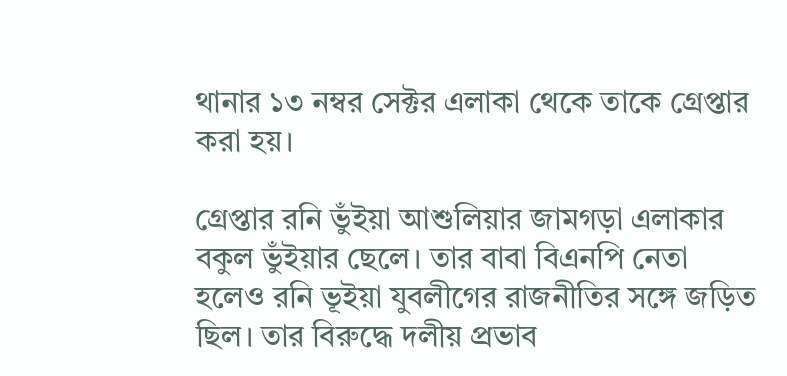থানার ১৩ নম্বর সেক্টর এলাকা থেকে তাকে গ্রেপ্তার করা হয়।

গ্রেপ্তার রনি ভুঁইয়া আশুলিয়ার জামগড়া এলাকার বকুল ভুঁইয়ার ছেলে। তার বাবা বিএনপি নেতা হলেও রনি ভূইয়া যুবলীগের রাজনীতির সঙ্গে জড়িত ছিল। তার বিরুদ্ধে দলীয় প্রভাব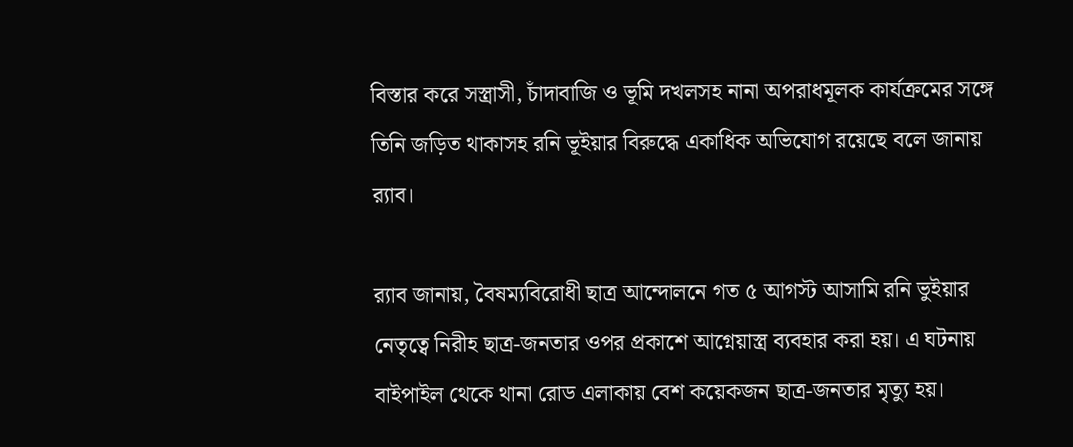বিস্তার করে সস্ত্রাসী, চাঁদাবাজি ও ভূমি দখলসহ নানা অপরাধমূলক কার্যক্রমের সঙ্গে তিনি জড়িত থাকাসহ রনি ভূইয়ার বিরুদ্ধে একাধিক অভিযোগ রয়েছে বলে জানায় র‌্যাব।

র‌্যাব জানায়, বৈষম্যবিরোধী ছাত্র আন্দোলনে গত ৫ আগস্ট আসামি রনি ভুইয়ার নেতৃত্বে নিরীহ ছাত্র-জনতার ওপর প্রকাশে আগ্নেয়াস্ত্র ব্যবহার করা হয়। এ ঘটনায় বাইপাইল থেকে থানা রোড এলাকায় বেশ কয়েকজন ছাত্র-জনতার মৃত্যু হয়।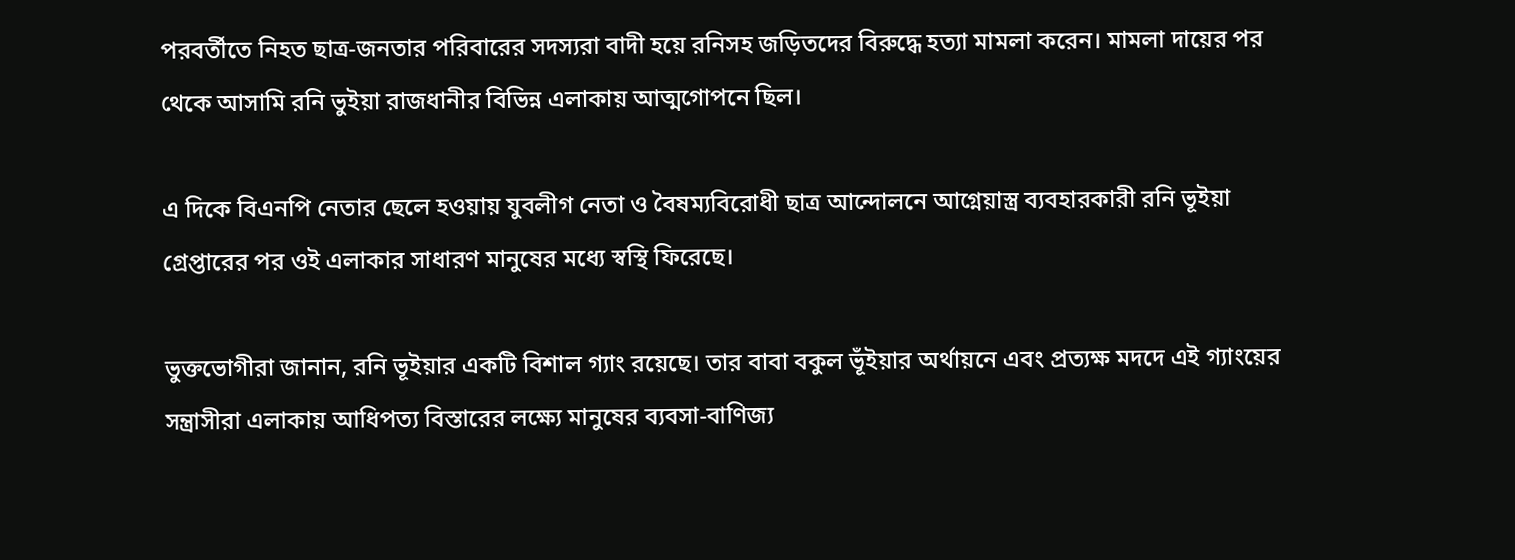পরবর্তীতে নিহত ছাত্র-জনতার পরিবারের সদস্যরা বাদী হয়ে রনিসহ জড়িতদের বিরুদ্ধে হত্যা মামলা করেন। মামলা দায়ের পর থেকে আসামি রনি ভুইয়া রাজধানীর বিভিন্ন এলাকায় আত্মগোপনে ছিল।

এ দিকে বিএনপি নেতার ছেলে হওয়ায় যুবলীগ নেতা ও বৈষম্যবিরোধী ছাত্র আন্দোলনে আগ্নেয়াস্ত্র ব্যবহারকারী রনি ভূইয়া গ্রেপ্তারের পর ওই এলাকার সাধারণ মানুষের মধ্যে স্বস্থি ফিরেছে।

ভুক্তভোগীরা জানান, রনি ভূইয়ার একটি বিশাল গ্যাং রয়েছে। তার বাবা বকুল ভূঁইয়ার অর্থায়নে এবং প্রত্যক্ষ মদদে এই গ্যাংয়ের সন্ত্রাসীরা এলাকায় আধিপত্য বিস্তারের লক্ষ্যে মানুষের ব্যবসা-বাণিজ্য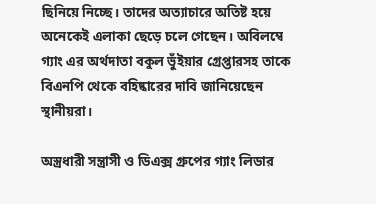ছিনিয়ে নিচ্ছে। তাদের অত্যাচারে অতিষ্ট হয়ে অনেকেই এলাকা ছেড়ে চলে গেছেন। অবিলম্বে গ্যাং এর অর্থদাতা বকুল ভুঁইয়ার গ্রেপ্তারসহ তাকে বিএনপি থেকে বহিষ্কারের দাবি জানিয়েছেন স্থানীয়রা।

অস্ত্রধারী সন্ত্রাসী ও ডিএক্স গ্রুপের গ্যাং লিডার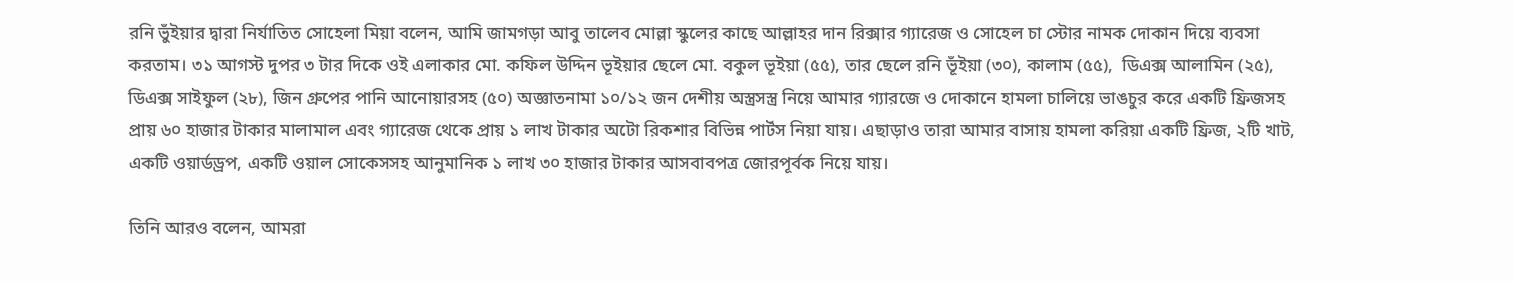রনি ভুঁইয়ার দ্বারা নির্যাতিত সোহেলা মিয়া বলেন, আমি জামগড়া আবু তালেব মোল্লা স্কুলের কাছে আল্লাহর দান রিক্সার গ্যারেজ ও সোহেল চা স্টোর নামক দোকান দিয়ে ব্যবসা করতাম। ৩১ আগস্ট দুপর ৩ টার দিকে ওই এলাকার মো. কফিল উদ্দিন ভূইয়ার ছেলে মো. বকুল ভূইয়া (৫৫), তার ছেলে রনি ভূঁইয়া (৩০), কালাম (৫৫),  ডিএক্স আলামিন (২৫), ডিএক্স সাইফুল (২৮), জিন গ্রুপের পানি আনোয়ারসহ (৫০) অজ্ঞাতনামা ১০/১২ জন দেশীয় অস্ত্রসস্ত্র নিয়ে আমার গ্যারজে ও দোকানে হামলা চালিয়ে ভাঙচুর করে একটি ফ্রিজসহ প্রায় ৬০ হাজার টাকার মালামাল এবং গ্যারেজ থেকে প্রায় ১ লাখ টাকার অটো রিকশার বিভিন্ন পার্টস নিয়া যায়। এছাড়াও তারা আমার বাসায় হামলা করিয়া একটি ফ্রিজ, ২টি খাট, একটি ওয়ার্ডড্রপ, একটি ওয়াল সোকেসসহ আনুমানিক ১ লাখ ৩০ হাজার টাকার আসবাবপত্র জোরপূর্বক নিয়ে যায়।

তিনি আরও বলেন, আমরা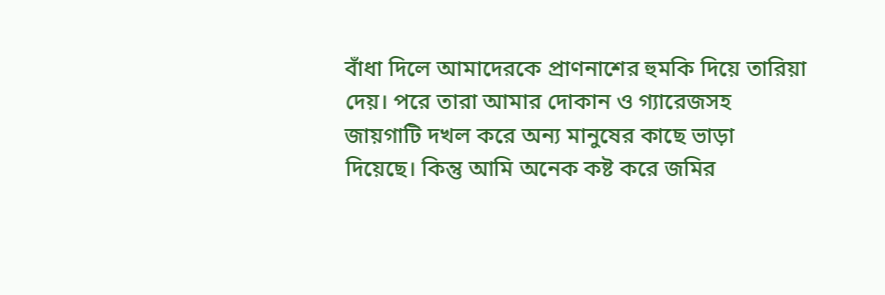বাঁধা দিলে আমাদেরকে প্রাণনাশের হুমকি দিয়ে তারিয়া দেয়। পরে তারা আমার দোকান ও গ্যারেজসহ জায়গাটি দখল করে অন্য মানুষের কাছে ভাড়া দিয়েছে। কিন্তু আমি অনেক কষ্ট করে জমির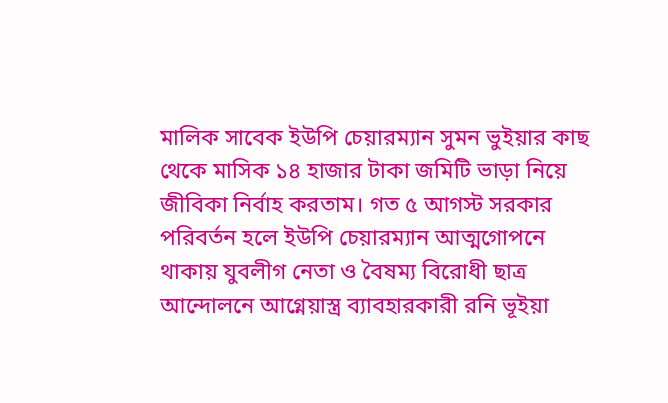মালিক সাবেক ইউপি চেয়ারম্যান সুমন ভুইয়ার কাছ থেকে মাসিক ১৪ হাজার টাকা জমিটি ভাড়া নিয়ে জীবিকা নির্বাহ করতাম। গত ৫ আগস্ট সরকার পরিবর্তন হলে ইউপি চেয়ারম্যান আত্মগোপনে থাকায় যুবলীগ নেতা ও বৈষম্য বিরোধী ছাত্র আন্দোলনে আগ্নেয়াস্ত্র ব্যাবহারকারী রনি ভূইয়া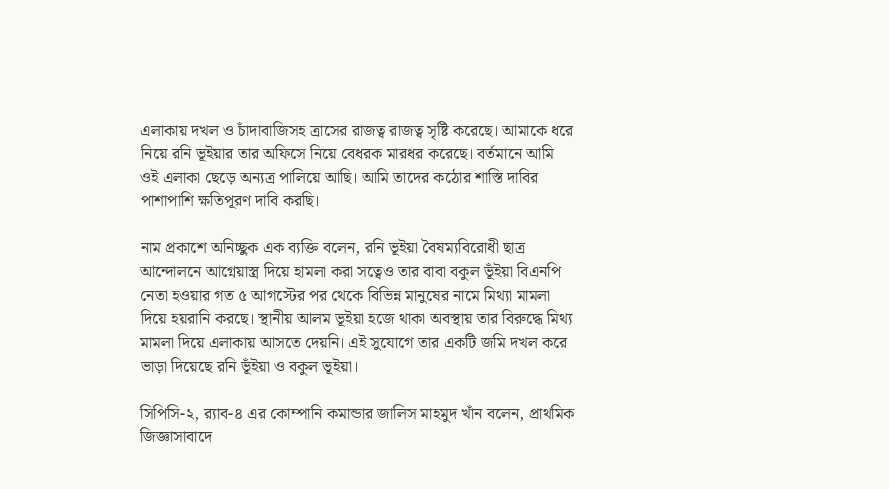এলাকায় দখল ও চাঁদাবাজিসহ ত্রাসের রাজত্ব রাজত্ব সৃষ্টি করেছে। আমাকে ধরে নিয়ে রনি ভূইয়ার তার অফিসে নিয়ে বেধরক মারধর করেছে। বর্তমানে আমি ওই এলাকা ছেড়ে অন্যত্র পালিয়ে আছি। আমি তাদের কঠোর শাস্তি দাবির পাশাপাশি ক্ষতিপূরণ দাবি করছি।

নাম প্রকাশে অনিচ্ছুক এক ব্যক্তি বলেন, রনি ভূইয়া বৈষম্যবিরোধী ছাত্র আন্দোলনে আগ্নেয়াস্ত্র দিয়ে হামলা করা সত্বেও তার বাবা বকুল ভূঁইয়া বিএনপি নেতা হওয়ার গত ৫ আগস্টের পর থেকে বিভিন্ন মানুষের নামে মিথ্যা মামলা দিয়ে হয়রানি করছে। স্থানীয় আলম ভূইয়া হজে থাকা অবস্থায় তার বিরুদ্ধে মিথ্য মামলা দিয়ে এলাকায় আসতে দেয়নি। এই সুযোগে তার একটি জমি দখল করে ভাড়া দিয়েছে রনি ভূঁইয়া ও বকুল ভূইয়া।

সিপিসি-২, র‌্যাব-৪ এর কোম্পানি কমান্ডার জালিস মাহমুদ খাঁন বলেন, প্রাথমিক জিজ্ঞাসাবাদে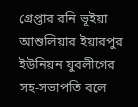গ্রেপ্তার রনি ভূইয়া আশুলিয়ার ইয়ারপুর ইউনিয়ন যুবলীগের সহ-সভাপতি বলে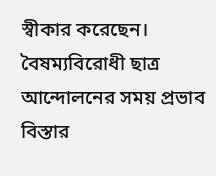স্বীকার করেছেন। বৈষম্যবিরোধী ছাত্র আন্দোলনের সময় প্রভাব বিস্তার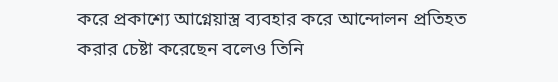করে প্রকাশ্যে আগ্নেয়াস্ত্র ব্যবহার করে আন্দোলন প্রতিহত করার চেষ্টা করেছেন বলেও তিনি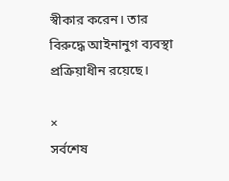স্বীকার করেন। তার বিরুদ্ধে আইনানুগ ব্যবস্থা প্রক্রিয়াধীন রয়েছে।

×
সর্বশেষ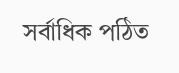সর্বাধিক পঠিত